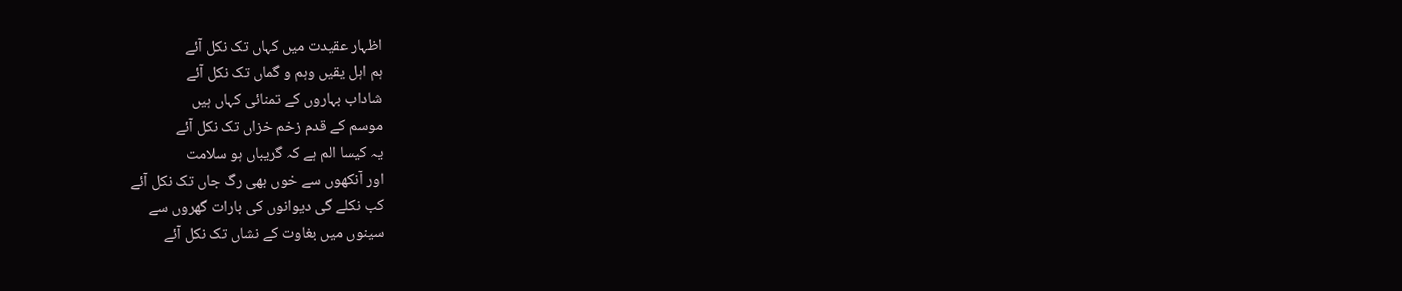اظہار عقیدت میں کہاں تک نکل آئے
ہم اہل یقیں وہم و گماں تک نکل آئے
شاداب بہاروں کے تمنائی کہاں ہیں
موسم کے قدم زخم خزاں تک نکل آئے
یہ کیسا الم ہے کہ گریباں ہو سلامت
اور آنکھوں سے خوں بھی رگ جاں تک نکل آئے
کب نکلے گی دیوانوں کی بارات گھروں سے
سینوں میں بغاوت کے نشاں تک نکل آئے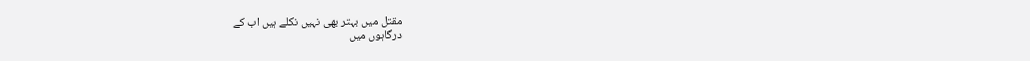مقتل میں بہتر بھی نہیں نکلے ہیں اب کے
درگاہوں میں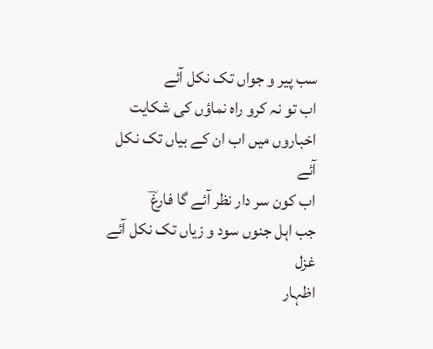سب پیر و جواں تک نکل آئے
اب تو نہ کرو راہ نماؤں کی شکایت
اخباروں میں اب ان کے بیاں تک نکل آئے
اب کون سر دار نظر آئے گا فارغؔ
جب اہل جنوں سود و زیاں تک نکل آئے
غزل
اظہار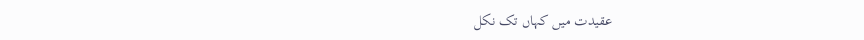عقیدت میں کہاں تک نکل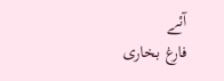آئے
فارغ بخاری